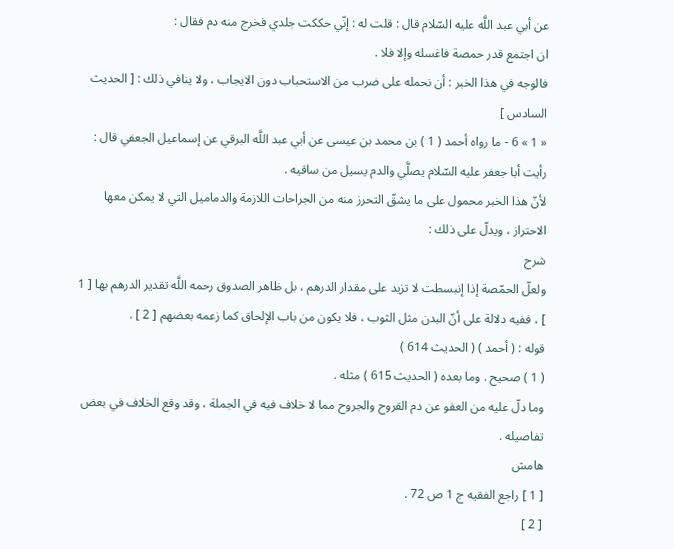عن أبي عبد اللَّه عليه السّلام قال : قلت له : إنّي حككت جلدي فخرج منه دم فقال :
ان اجتمع قدر حمصة فاغسله وإلا فلا .
فالوجه في هذا الخبر : أن نحمله على ضرب من الاستحباب دون الايجاب ، ولا ينافي ذلك : [ الحديث السادس ]
« 1 » 6 - ما رواه أحمد ( 1 ) بن محمد بن عيسى عن أبي عبد اللَّه البرقي عن إسماعيل الجعفي قال : رأيت أبا جعفر عليه السّلام يصلَّي والدم يسيل من ساقيه .
لأنّ هذا الخبر محمول على ما يشقّ التحرز منه من الجراحات اللازمة والدماميل التي لا يمكن معها الاحتراز ، ويدلّ على ذلك :
شرح
ولعلّ الحمّصة إذا إنبسطت لا تزيد على مقدار الدرهم ، بل ظاهر الصدوق رحمه اللَّه تقدير الدرهم بها [ 1 ] ، ففيه دلالة على أنّ البدن مثل الثوب ، فلا يكون من باب الإلحاق كما زعمه بعضهم [ 2 ] .
قوله : ( أحمد ) ( الحديث 614 )
( 1 ) صحيح . وما بعده ( الحديث 615 ) مثله .
وما دلّ عليه من العفو عن دم القروح والجروح مما لا خلاف فيه في الجملة ، وقد وقع الخلاف في بعض تفاصيله .
هامش
[ 1 ] راجع الفقيه ج 1 ص 72 .
[ 2 ]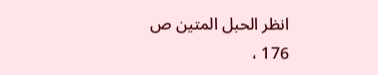انظر الحبل المتين ص 176 ،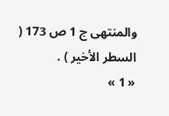والمنتهى ج 1 ص 173 ( السطر الأخير ) .
« 1 »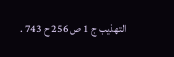التهذيب ج 1 ص 256 ح 743 .